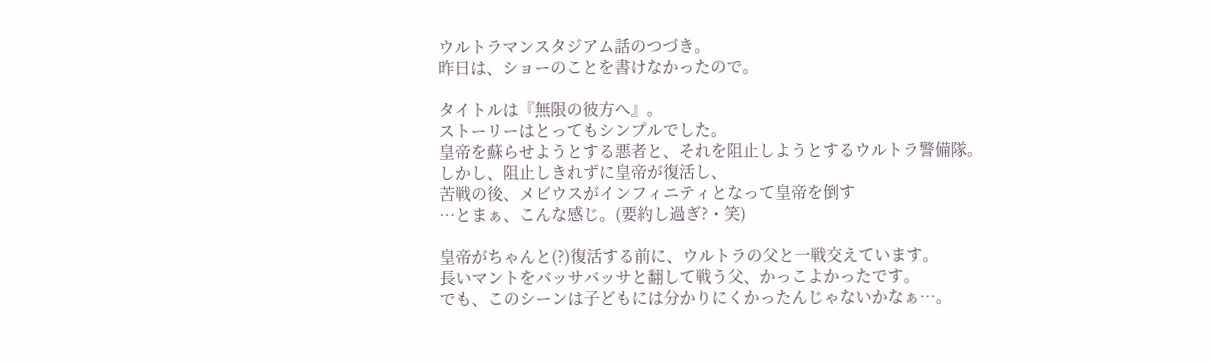ウルトラマンスタジアム話のつづき。
昨日は、ショーのことを書けなかったので。

タイトルは『無限の彼方へ』。
ストーリーはとってもシンプルでした。
皇帝を蘇らせようとする悪者と、それを阻止しようとするウルトラ警備隊。
しかし、阻止しきれずに皇帝が復活し、
苦戦の後、メビウスがインフィニティとなって皇帝を倒す
…とまぁ、こんな感じ。(要約し過ぎ?・笑)

皇帝がちゃんと(?)復活する前に、ウルトラの父と一戦交えています。
長いマントをバッサバッサと翻して戦う父、かっこよかったです。
でも、このシーンは子どもには分かりにくかったんじゃないかなぁ…。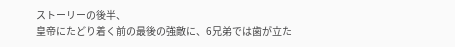ストーリーの後半、
皇帝にたどり着く前の最後の強敵に、6兄弟では歯が立た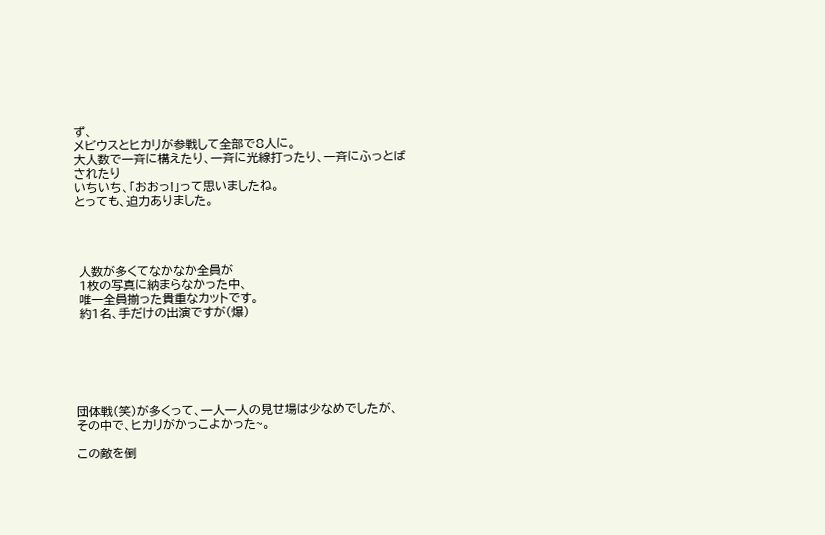ず、
メビウスとヒカリが参戦して全部で8人に。
大人数で一斉に構えたり、一斉に光線打ったり、一斉にふっとばされたり
いちいち、「おおっ!」って思いましたね。
とっても、迫力ありました。




 人数が多くてなかなか全員が
 1枚の写真に納まらなかった中、
 唯一全員揃った貴重なカットです。
 約1名、手だけの出演ですが(爆)






団体戦(笑)が多くって、一人一人の見せ場は少なめでしたが、
その中で、ヒカリがかっこよかった~。

この敵を倒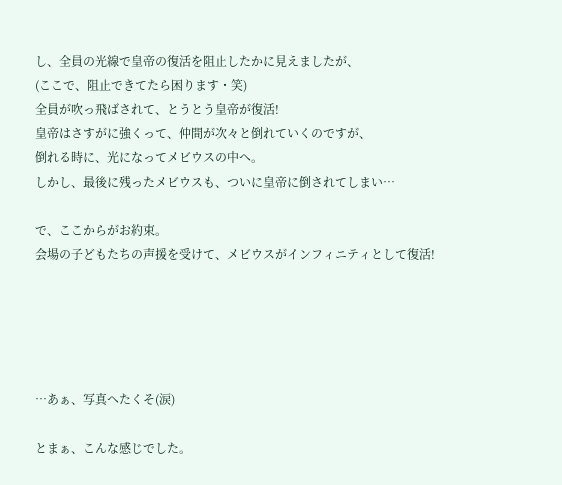し、全員の光線で皇帝の復活を阻止したかに見えましたが、
(ここで、阻止できてたら困ります・笑)
全員が吹っ飛ばされて、とうとう皇帝が復活!
皇帝はさすがに強くって、仲間が次々と倒れていくのですが、
倒れる時に、光になってメビウスの中へ。
しかし、最後に残ったメビウスも、ついに皇帝に倒されてしまい…

で、ここからがお約束。
会場の子どもたちの声援を受けて、メビウスがインフィニティとして復活!





…あぁ、写真へたくそ(涙)

とまぁ、こんな感じでした。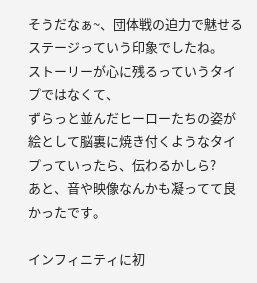そうだなぁ~、団体戦の迫力で魅せるステージっていう印象でしたね。
ストーリーが心に残るっていうタイプではなくて、
ずらっと並んだヒーローたちの姿が
絵として脳裏に焼き付くようなタイプっていったら、伝わるかしら?
あと、音や映像なんかも凝ってて良かったです。

インフィニティに初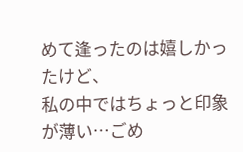めて逢ったのは嬉しかったけど、
私の中ではちょっと印象が薄い…ごめ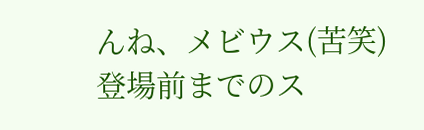んね、メビウス(苦笑)
登場前までのス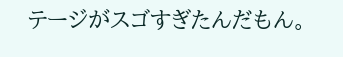テージがスゴすぎたんだもん。